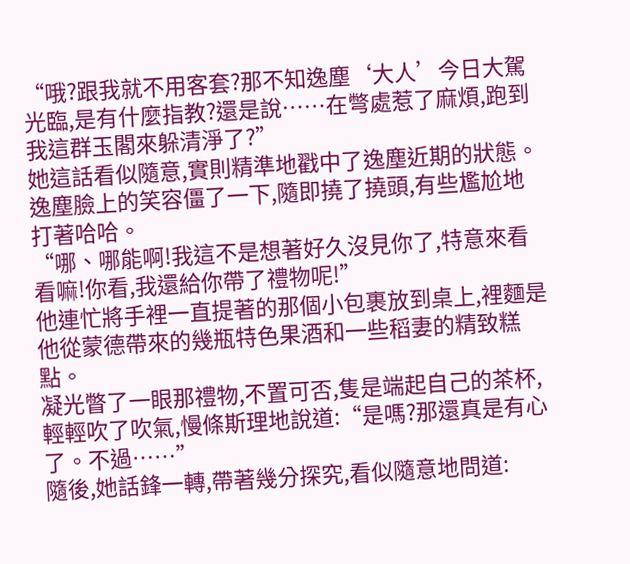“哦?跟我就不用客套?那不知逸塵‘大人’今日大駕光臨,是有什麼指教?還是說……在彆處惹了麻煩,跑到我這群玉閣來躲清淨了?”
她這話看似隨意,實則精準地戳中了逸塵近期的狀態。
逸塵臉上的笑容僵了一下,隨即撓了撓頭,有些尷尬地打著哈哈。
“哪、哪能啊!我這不是想著好久沒見你了,特意來看看嘛!你看,我還給你帶了禮物呢!”
他連忙將手裡一直提著的那個小包裹放到桌上,裡麵是他從蒙德帶來的幾瓶特色果酒和一些稻妻的精致糕點。
凝光瞥了一眼那禮物,不置可否,隻是端起自己的茶杯,輕輕吹了吹氣,慢條斯理地說道:“是嗎?那還真是有心了。不過……”
隨後,她話鋒一轉,帶著幾分探究,看似隨意地問道: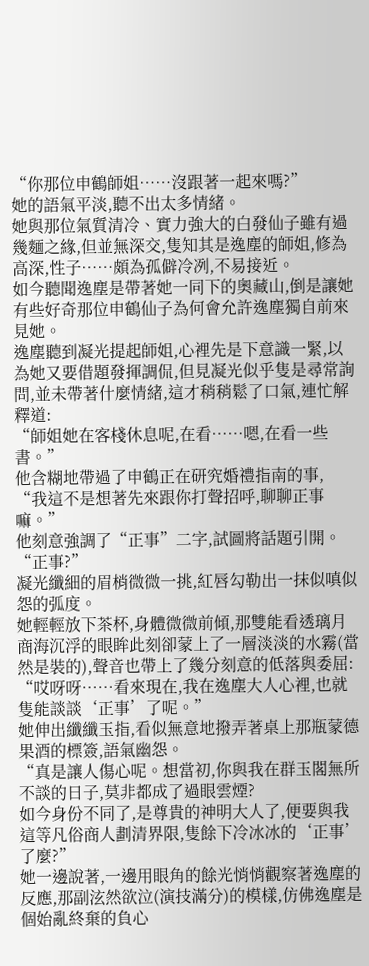“你那位申鶴師姐……沒跟著一起來嗎?”
她的語氣平淡,聽不出太多情緒。
她與那位氣質清冷、實力強大的白發仙子雖有過幾麵之緣,但並無深交,隻知其是逸塵的師姐,修為高深,性子……頗為孤僻冷冽,不易接近。
如今聽聞逸塵是帶著她一同下的奧藏山,倒是讓她有些好奇那位申鶴仙子為何會允許逸塵獨自前來見她。
逸塵聽到凝光提起師姐,心裡先是下意識一緊,以為她又要借題發揮調侃,但見凝光似乎隻是尋常詢問,並未帶著什麼情緒,這才稍稍鬆了口氣,連忙解釋道:
“師姐她在客棧休息呢,在看……嗯,在看一些書。”
他含糊地帶過了申鶴正在研究婚禮指南的事,
“我這不是想著先來跟你打聲招呼,聊聊正事嘛。”
他刻意強調了“正事”二字,試圖將話題引開。
“正事?”
凝光纖細的眉梢微微一挑,紅唇勾勒出一抹似嗔似怨的弧度。
她輕輕放下茶杯,身體微微前傾,那雙能看透璃月商海沉浮的眼眸此刻卻蒙上了一層淡淡的水霧(當然是裝的),聲音也帶上了幾分刻意的低落與委屈:
“哎呀呀……看來現在,我在逸塵大人心裡,也就隻能談談‘正事’了呢。”
她伸出纖纖玉指,看似無意地撥弄著桌上那瓶蒙德果酒的標簽,語氣幽怨。
“真是讓人傷心呢。想當初,你與我在群玉閣無所不談的日子,莫非都成了過眼雲煙?
如今身份不同了,是尊貴的神明大人了,便要與我這等凡俗商人劃清界限,隻餘下冷冰冰的‘正事’了麼?”
她一邊說著,一邊用眼角的餘光悄悄觀察著逸塵的反應,那副泫然欲泣(演技滿分)的模樣,仿佛逸塵是個始亂終棄的負心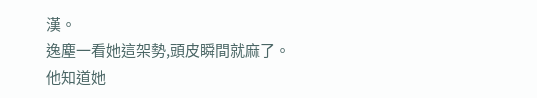漢。
逸塵一看她這架勢,頭皮瞬間就麻了。
他知道她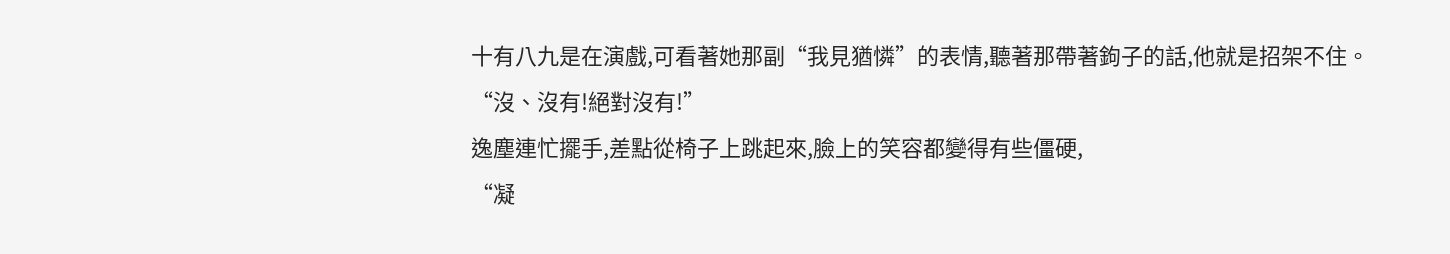十有八九是在演戲,可看著她那副“我見猶憐”的表情,聽著那帶著鉤子的話,他就是招架不住。
“沒、沒有!絕對沒有!”
逸塵連忙擺手,差點從椅子上跳起來,臉上的笑容都變得有些僵硬,
“凝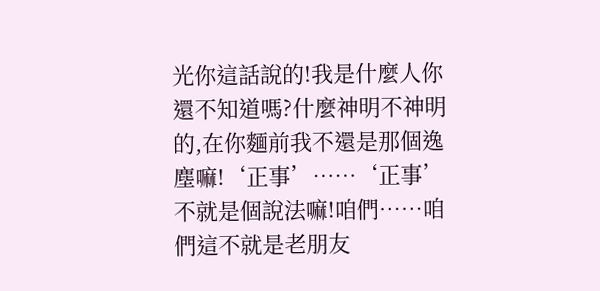光你這話說的!我是什麼人你還不知道嗎?什麼神明不神明的,在你麵前我不還是那個逸塵嘛!‘正事’……‘正事’不就是個說法嘛!咱們……咱們這不就是老朋友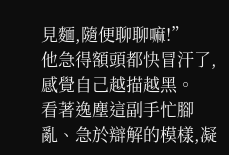見麵,隨便聊聊嘛!”
他急得額頭都快冒汗了,感覺自己越描越黑。
看著逸塵這副手忙腳亂、急於辯解的模樣,凝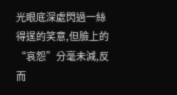光眼底深處閃過一絲得逞的笑意,但臉上的“哀怨”分毫未減,反而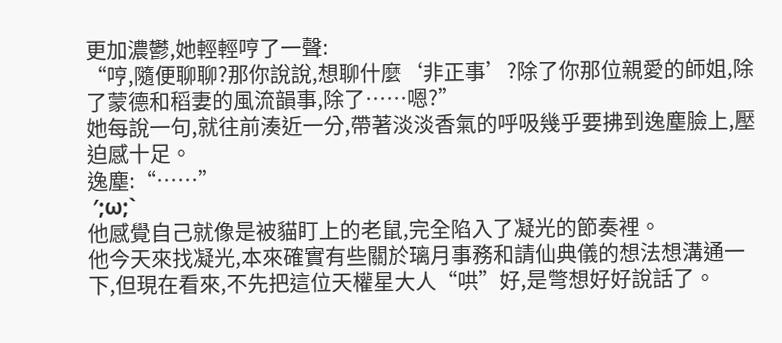更加濃鬱,她輕輕哼了一聲:
“哼,隨便聊聊?那你說說,想聊什麼‘非正事’?除了你那位親愛的師姐,除了蒙德和稻妻的風流韻事,除了……嗯?”
她每說一句,就往前湊近一分,帶著淡淡香氣的呼吸幾乎要拂到逸塵臉上,壓迫感十足。
逸塵:“……”
 ′;ω;`
他感覺自己就像是被貓盯上的老鼠,完全陷入了凝光的節奏裡。
他今天來找凝光,本來確實有些關於璃月事務和請仙典儀的想法想溝通一下,但現在看來,不先把這位天權星大人“哄”好,是彆想好好說話了。